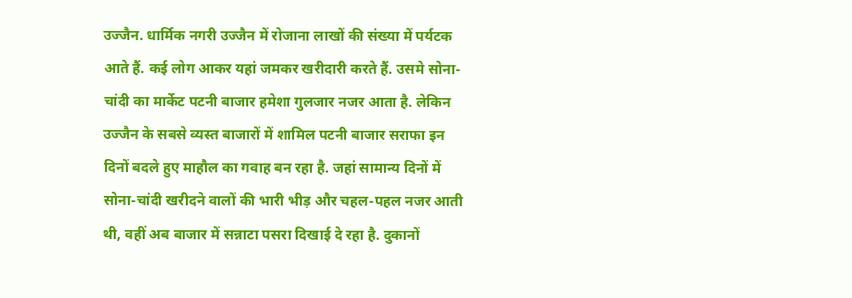उज्जैन. धार्मिक नगरी उज्जैन में रोजाना लाखों की संख्या में पर्यटक आते हैं. कई लोग आकर यहां जमकर खरीदारी करते हैं. उसमे सोना-चांदी का मार्केट पटनी बाजार हमेशा गुलजार नजर आता है. लेकिन उज्जैन के सबसे व्यस्त बाजारों में शामिल पटनी बाजार सराफा इन दिनों बदले हुए माहौल का गवाह बन रहा है. जहां सामान्य दिनों में सोना-चांदी खरीदने वालों की भारी भीड़ और चहल-पहल नजर आती थी, वहीं अब बाजार में सन्नाटा पसरा दिखाई दे रहा है. दुकानों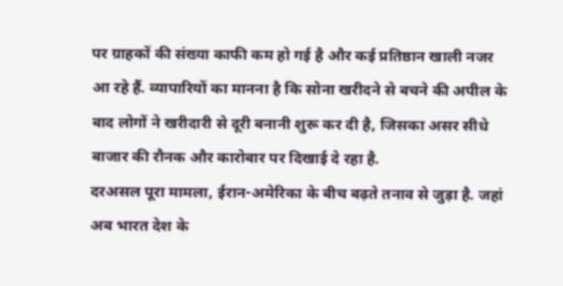पर ग्राहकों की संख्या काफी कम हो गई है और कई प्रतिष्ठान खाली नजर आ रहे हैं. व्यापारियों का मानना है कि सोना खरीदने से बचने की अपील के बाद लोगों ने खरीदारी से दूरी बनानी शुरू कर दी है, जिसका असर सीधे बाजार की रौनक और कारोबार पर दिखाई दे रहा है.
दरअसल पूरा मामला, ईरान-अमेरिका के बीच बढ़ते तनाव से जुड़ा है. जहां अब भारत देश के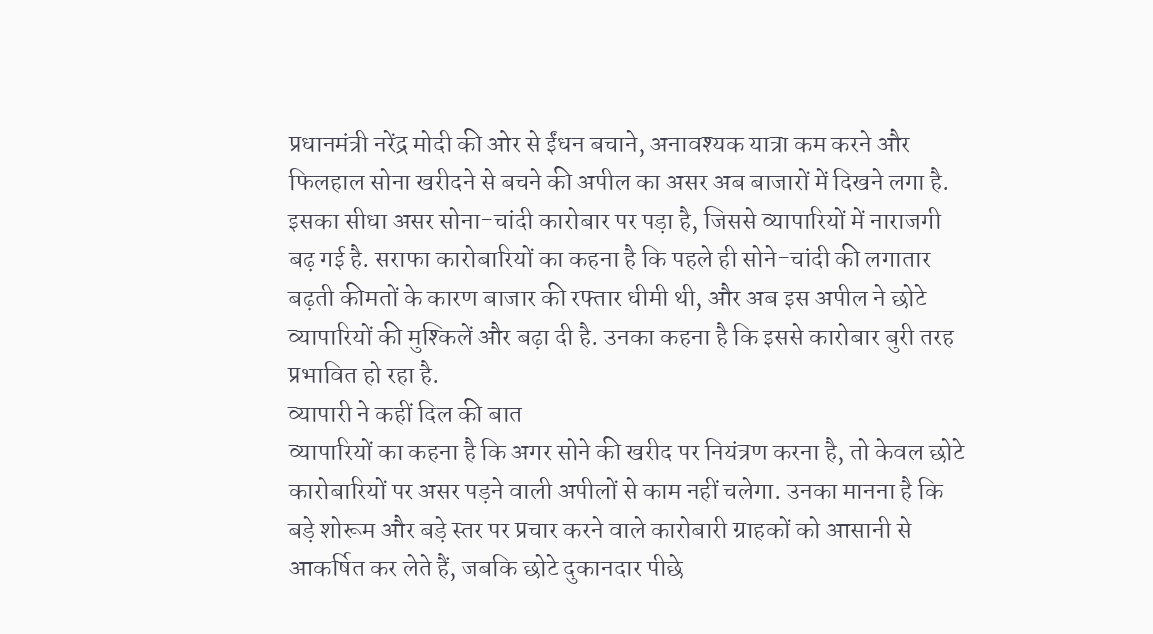प्रधानमंत्री नरेंद्र मोदी की ओर से ईंधन बचाने, अनावश्यक यात्रा कम करने और फिलहाल सोना खरीदने से बचने की अपील का असर अब बाजारों में दिखने लगा है. इसका सीधा असर सोना-चांदी कारोबार पर पड़ा है, जिससे व्यापारियों में नाराजगी बढ़ गई है. सराफा कारोबारियों का कहना है कि पहले ही सोने-चांदी की लगातार बढ़ती कीमतों के कारण बाजार की रफ्तार धीमी थी, और अब इस अपील ने छोटे व्यापारियों की मुश्किलें और बढ़ा दी है. उनका कहना है कि इससे कारोबार बुरी तरह प्रभावित हो रहा है.
व्यापारी ने कहीं दिल की बात
व्यापारियों का कहना है कि अगर सोने की खरीद पर नियंत्रण करना है, तो केवल छोटे कारोबारियों पर असर पड़ने वाली अपीलों से काम नहीं चलेगा. उनका मानना है कि बड़े शोरूम और बड़े स्तर पर प्रचार करने वाले कारोबारी ग्राहकों को आसानी से आकर्षित कर लेते हैं, जबकि छोटे दुकानदार पीछे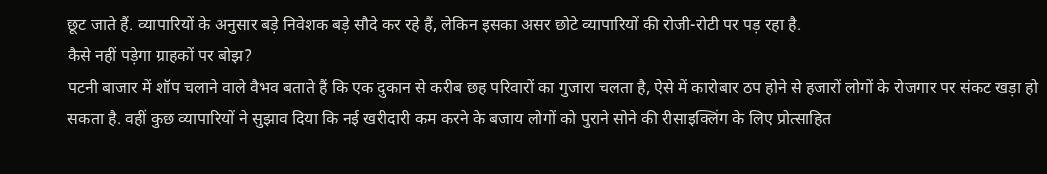छूट जाते हैं. व्यापारियों के अनुसार बड़े निवेशक बड़े सौदे कर रहे हैं, लेकिन इसका असर छोटे व्यापारियों की रोजी-रोटी पर पड़ रहा है.
कैसे नहीं पड़ेगा ग्राहकों पर बोझ?
पटनी बाजार में शॉप चलाने वाले वैभव बताते हैं कि एक दुकान से करीब छह परिवारों का गुजारा चलता है, ऐसे में कारोबार ठप होने से हजारों लोगों के रोजगार पर संकट खड़ा हो सकता है. वहीं कुछ व्यापारियों ने सुझाव दिया कि नई खरीदारी कम करने के बजाय लोगों को पुराने सोने की रीसाइक्लिंग के लिए प्रोत्साहित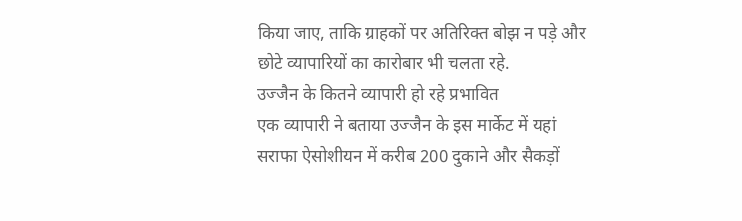किया जाए, ताकि ग्राहकों पर अतिरिक्त बोझ न पड़े और छोटे व्यापारियों का कारोबार भी चलता रहे.
उज्जैन के कितने व्यापारी हो रहे प्रभावित
एक व्यापारी ने बताया उज्जैन के इस मार्केट में यहां सराफा ऐसोशीयन में करीब 200 दुकाने और सैकड़ों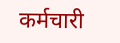कर्मचारी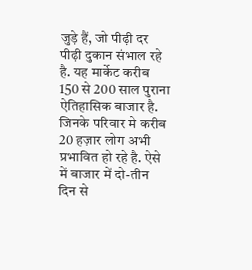जुड़े हैं, जो पीढ़ी दर पीढ़ी दुकान संभाल रहे है. यह मार्केट करीब 150 से 200 साल पुराना ऐतिहासिक बाजार है. जिनके परिवार मे करीब 20 हज़ार लोग अभी प्रभावित हो रहे है. ऐसे में बाजार में दो-तीन दिन से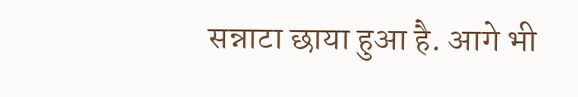सन्नाटा छाया हुआ है. आगे भी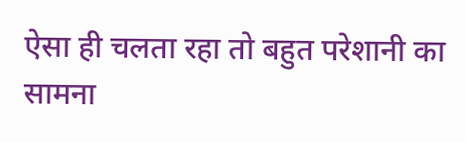ऐसा ही चलता रहा तो बहुत परेशानी का सामना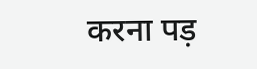करना पड़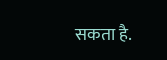सकता है.